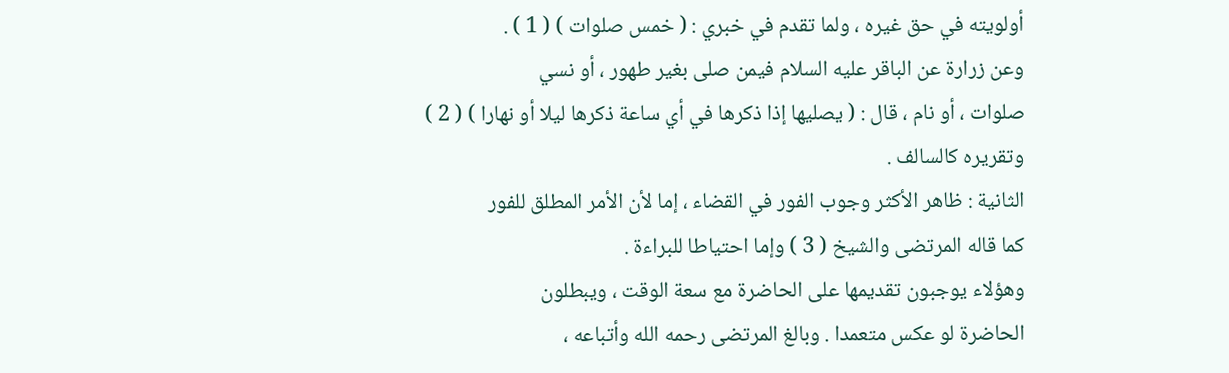أولويته في حق غيره ، ولما تقدم في خبري : ( خمس صلوات ) ( 1 ) .
وعن زرارة عن الباقر عليه السلام فيمن صلى بغير طهور ، أو نسي
صلوات ، أو نام ، قال : ( يصليها إذا ذكرها في أي ساعة ذكرها ليلا أو نهارا ) ( 2 )
وتقريره كالسالف .
الثانية : ظاهر الأكثر وجوب الفور في القضاء ، إما لأن الأمر المطلق للفور
كما قاله المرتضى والشيخ ( 3 ) وإما احتياطا للبراءة .
وهؤلاء يوجبون تقديمها على الحاضرة مع سعة الوقت ، ويبطلون
الحاضرة لو عكس متعمدا . وبالغ المرتضى رحمه الله وأتباعه ،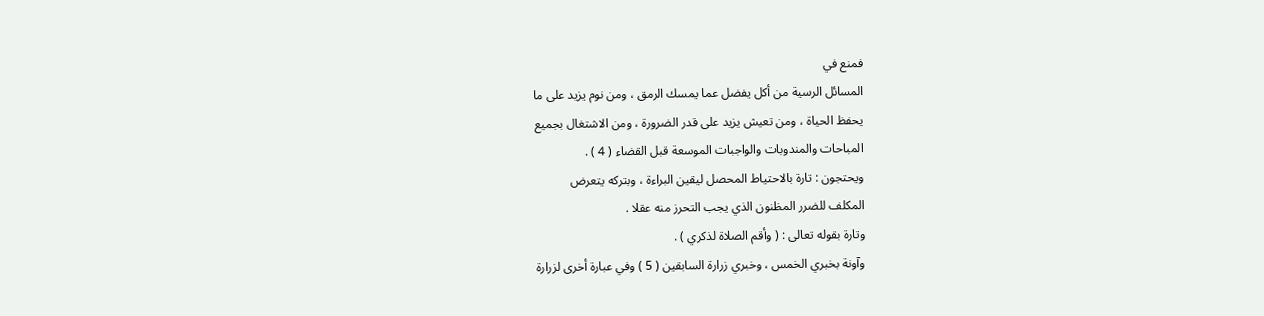فمنع في
المسائل الرسية من أكل يفضل عما يمسك الرمق ، ومن نوم يزيد على ما
يحفظ الحياة ، ومن تعيش يزيد على قدر الضرورة ، ومن الاشتغال بجميع
المباحات والمندوبات والواجبات الموسعة قبل القضاء ( 4 ) .
ويحتجون : تارة بالاحتياط المحصل ليقين البراءة ، وبتركه يتعرض
المكلف للضرر المظنون الذي يجب التحرز منه عقلا .
وتارة بقوله تعالى : ( وأقم الصلاة لذكري ) .
وآونة بخبري الخمس ، وخبري زرارة السابقين ( 5 ) وفي عبارة أخرى لزرارة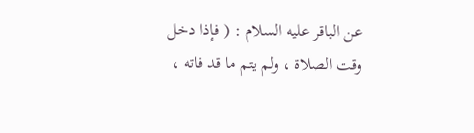عن الباقر عليه السلام : ( فإذا دخل وقت الصلاة ، ولم يتم ما قد فاته ،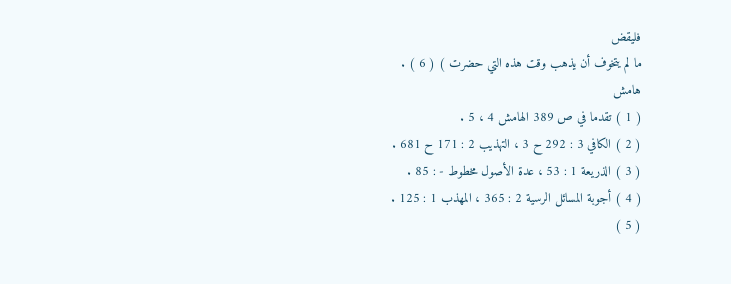فليقض
ما لم يتخوف أن يذهب وقت هذه التي حضرت ) ( 6 ) .
هامش
( 1 ) تقدما في ص 389 الهامش 4 ، 5 .
( 2 ) الكافي 3 : 292 ح 3 ، التهذيب 2 : 171 ح 681 .
( 3 ) الذريعة 1 : 53 ، عدة الأصول مخطوط - : 85 .
( 4 ) أجوبة المسائل الرسية 2 : 365 ، المهذب 1 : 125 .
( 5 )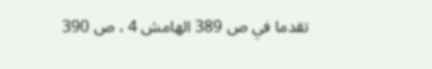تقدما في ص 389 الهامش 4 ، ص 390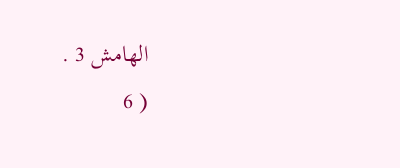الهامش 3 .
( 6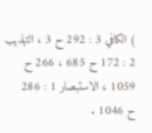) الكافي 3 : 292 ح 3 ، التهذيب 2 : 172 ح 685 ، 266 ح 1059 ، الاستبصار 1 : 286
ح 1046 .